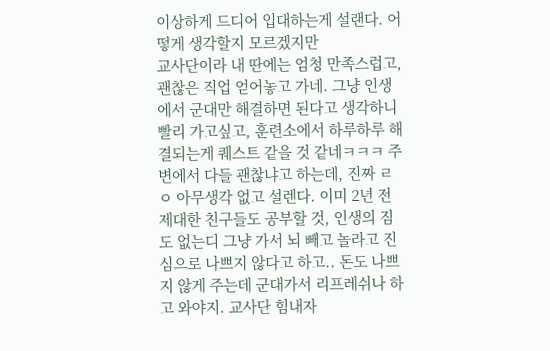이상하게 드디어 입대하는게 설랜다. 어떻게 생각할지 모르겠지만
교사단이라 내 딴에는 엄청 만족스럽고, 괜찮은 직업 얻어놓고 가네. 그냥 인생에서 군대만 해결하면 된다고 생각하니 빨리 가고싶고, 훈련소에서 하루하루 해결되는게 퀘스트 같을 것 같네ㅋㅋㅋ 주변에서 다들 괜찮냐고 하는데, 진짜 ㄹㅇ 아무생각 없고 설렌다. 이미 2년 전 제대한 친구들도 공부할 것, 인생의 짐도 없는디 그냥 가서 뇌 빼고 놀라고 진심으로 나쁘지 않다고 하고.. 돈도 나쁘지 않게 주는데 군대가서 리프레쉬나 하고 와야지. 교사단 힘내자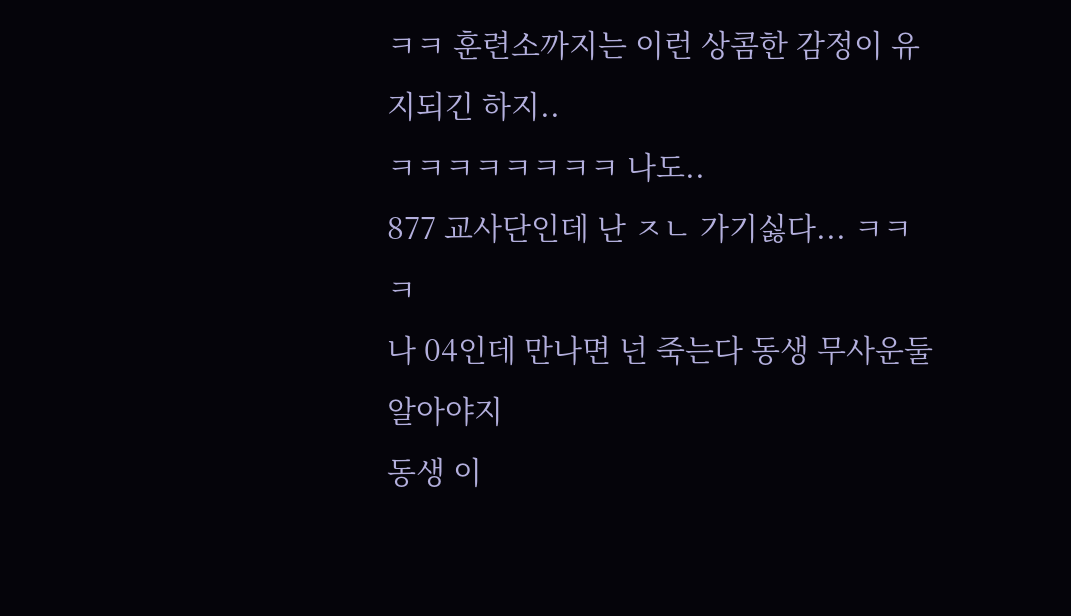ㅋㅋ 훈련소까지는 이런 상콤한 감정이 유지되긴 하지..
ㅋㅋㅋㅋㅋㅋㅋㅋ 나도..
877 교사단인데 난 ㅈㄴ 가기싫다... ㅋㅋㅋ
나 04인데 만나면 넌 죽는다 동생 무사운둘 알아야지
동생 이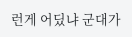런게 어딨냐 군대가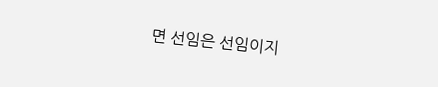면 선임은 선임이지